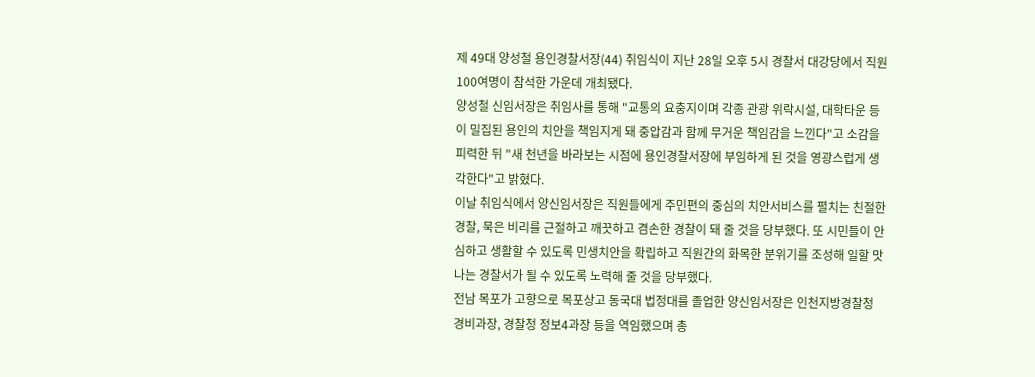제 49대 양성철 용인경찰서장(44) 취임식이 지난 28일 오후 5시 경찰서 대강당에서 직원 100여명이 참석한 가운데 개최됐다.
양성철 신임서장은 취임사를 통해 "교통의 요충지이며 각종 관광 위락시설, 대학타운 등이 밀집된 용인의 치안을 책임지게 돼 중압감과 함께 무거운 책임감을 느낀다"고 소감을 피력한 뒤 "새 천년을 바라보는 시점에 용인경찰서장에 부임하게 된 것을 영광스럽게 생각한다"고 밝혔다.
이날 취임식에서 양신임서장은 직원들에게 주민편의 중심의 치안서비스를 펼치는 친절한 경찰, 묵은 비리를 근절하고 깨끗하고 겸손한 경찰이 돼 줄 것을 당부했다. 또 시민들이 안심하고 생활할 수 있도록 민생치안을 확립하고 직원간의 화목한 분위기를 조성해 일할 맛 나는 경찰서가 될 수 있도록 노력해 줄 것을 당부했다.
전남 목포가 고향으로 목포상고 동국대 법정대를 졸업한 양신임서장은 인천지방경찰청 경비과장, 경찰청 정보4과장 등을 역임했으며 총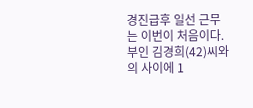경진급후 일선 근무는 이번이 처음이다. 부인 김경희(42)씨와의 사이에 1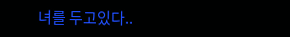녀를 두고있다..